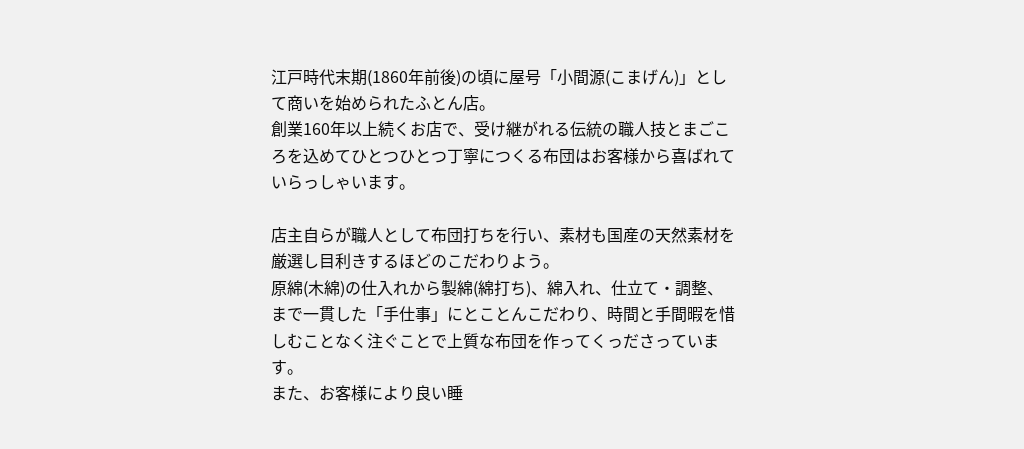江戸時代末期(1860年前後)の頃に屋号「小間源(こまげん)」として商いを始められたふとん店。
創業160年以上続くお店で、受け継がれる伝統の職人技とまごころを込めてひとつひとつ丁寧につくる布団はお客様から喜ばれていらっしゃいます。

店主自らが職人として布団打ちを行い、素材も国産の天然素材を厳選し目利きするほどのこだわりよう。
原綿(木綿)の仕入れから製綿(綿打ち)、綿入れ、仕立て・調整、まで一貫した「手仕事」にとことんこだわり、時間と手間暇を惜しむことなく注ぐことで上質な布団を作ってくっださっています。
また、お客様により良い睡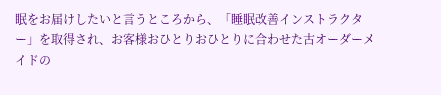眠をお届けしたいと言うところから、「睡眠改善インストラクター」を取得され、お客様おひとりおひとりに合わせた古オーダーメイドの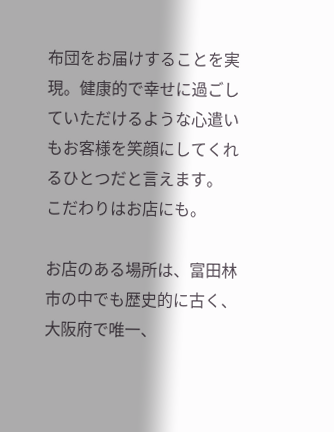布団をお届けすることを実現。健康的で幸せに過ごしていただけるような心遣いもお客様を笑顔にしてくれるひとつだと言えます。
こだわりはお店にも。

お店のある場所は、富田林市の中でも歴史的に古く、大阪府で唯一、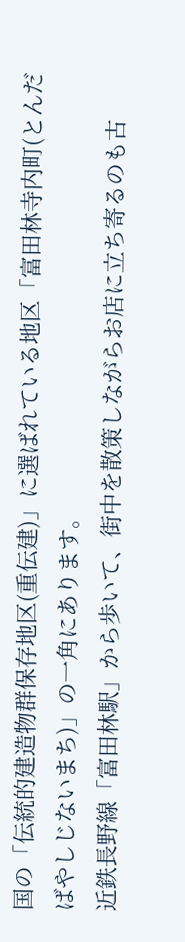国の「伝統的建造物群保存地区(重伝建)」に選ばれている地区「富田林寺内町(とんだばやしじないまち)」の一角にあります。
近鉄長野線「富田林駅」から歩いて、街中を散策しながらお店に立ち寄るのも古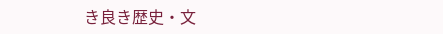き良き歴史・文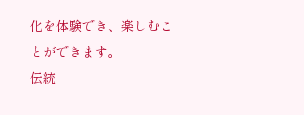化を体験でき、楽しむことができます。
伝統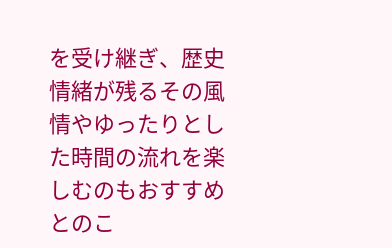を受け継ぎ、歴史情緒が残るその風情やゆったりとした時間の流れを楽しむのもおすすめとのこ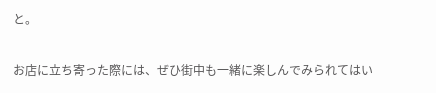と。

お店に立ち寄った際には、ぜひ街中も一緒に楽しんでみられてはい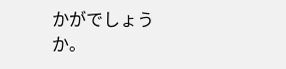かがでしょうか。